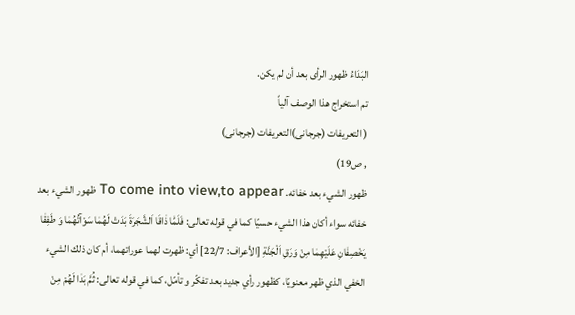البَدَاءُ ظهور الرأى بعد أن لم يكن.
تم استخراج هذا الوصف آلیاً
( التعریفات (جرجانی)التعریفات (جرجانی)
, ص19)
ظهور الشيء بعد خفائه. To come into view,to appear ظهور الشيء بعد خفائه سواء أكان هذا الشيء حسيّا كما في قوله تعالى: فَلَمّٰا ذٰاقَا اَلشَّجَرَةَ بَدَتْ لَهُمٰا سَوْآتُهُمٰا وَ طَفِقٰا يَخْصِفٰانِ عَلَيْهِمٰا مِنْ وَرَقِ اَلْجَنَّةِ [الأعراف: 22/7] أي: ظهرت لهما عوراتهما، أم كان ذلك الشيء الخفي الذي ظهر معنويّا، كظهور رأي جديد بعد تفكّر و تأمّل، كما في قوله تعالى: ثُمَّ بَدٰا لَهُمْ مِنْ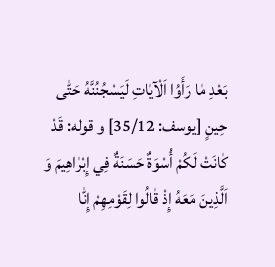بَعْدِ مٰا رَأَوُا اَلْآيٰاتِ لَيَسْجُنُنَّهُ حَتّٰى حِينٍ [يوسف: 35/12] و قوله: قَدْ كٰانَتْ لَكُمْ أُسْوَةٌ حَسَنَةٌ فِي إِبْرٰاهِيمَ وَ اَلَّذِينَ مَعَهُ إِذْ قٰالُوا لِقَوْمِهِمْ إِنّٰا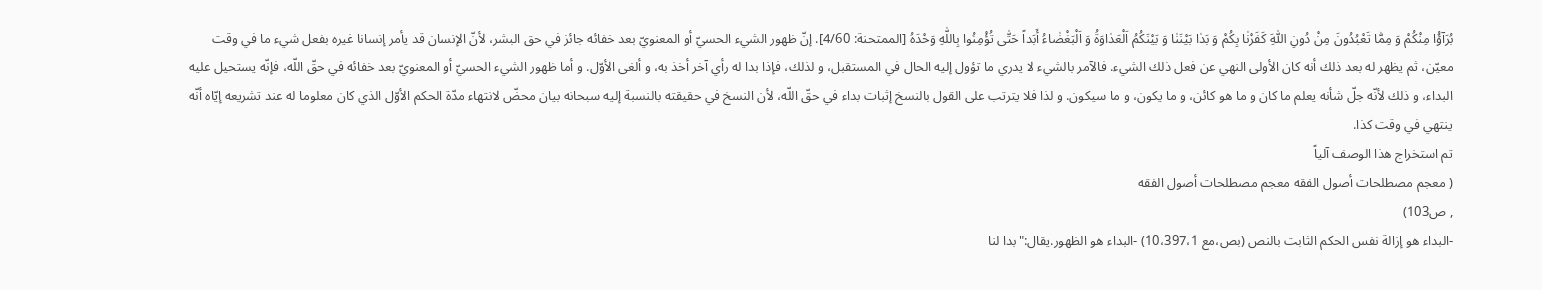بُرَآؤُا مِنْكُمْ وَ مِمّٰا تَعْبُدُونَ مِنْ دُونِ اَللّٰهِ كَفَرْنٰا بِكُمْ وَ بَدٰا بَيْنَنٰا وَ بَيْنَكُمُ اَلْعَدٰاوَةُ وَ اَلْبَغْضٰاءُ أَبَداً حَتّٰى تُؤْمِنُوا بِاللّٰهِ وَحْدَهُ [الممتحنة: 4/60]. إنّ ظهور الشيء الحسيّ أو المعنويّ بعد خفائه جائز في حق البشر، لأنّ الإنسان قد يأمر إنسانا غيره بفعل شيء ما في وقت معيّن، ثم يظهر له بعد ذلك أنه كان الأولى النهي عن فعل ذلك الشيء. فالآمر بالشيء لا يدري ما تؤول إليه الحال في المستقبل، و لذلك، فإذا بدا له رأي آخر أخذ به، و ألغى الأوّل. و أما ظهور الشيء الحسيّ أو المعنويّ بعد خفائه في حقّ اللّه، فإنّه يستحيل عليه البداء، و ذلك لأنّه جلّ شأنه يعلم ما كان و ما هو كائن، و ما يكون، و ما سيكون. و لذا فلا يترتب على القول بالنسخ إثبات بداء في حقّ اللّه، لأن النسخ في حقيقته بالنسبة إليه سبحانه بيان محضّ لانتهاء مدّة الحكم الأوّل الذي كان معلوما له عند تشريعه إيّاه أنّه ينتهي في وقت كذا.
تم استخراج هذا الوصف آلیاً
( معجم مصطلحات أصول الفقه معجم مصطلحات أصول الفقه
, ص103)
-البداء هو إزالة نفس الحكم الثابت بالنص (بص،مع 10،397،1) -البداء هو الظهور.يقال:"بدا لنا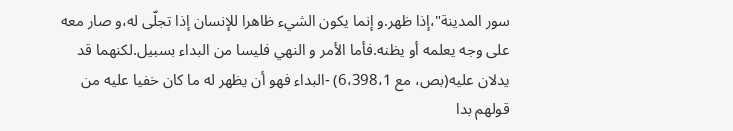سور المدينة"،إذا ظهر.و إنما يكون الشيء ظاهرا للإنسان إذا تجلّى له،و صار معه على وجه يعلمه أو يظنه.فأما الأمر و النهي فليسا من البداء بسبيل.لكنهما قد يدلان عليه(بص، مع 6،398،1) -البداء فهو أن يظهر له ما كان خفيا عليه من قولهم بدا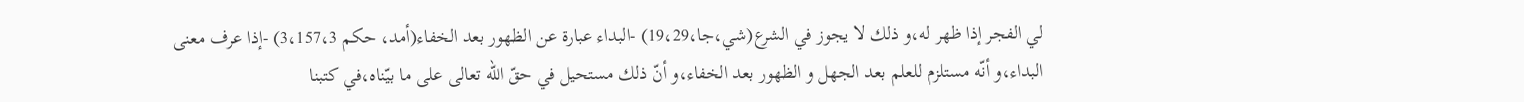لي الفجر إذا ظهر له،و ذلك لا يجوز في الشرع(شي،جا،19،29) -البداء عبارة عن الظهور بعد الخفاء(أمد، حكم 3،157،3) -إذا عرف معنى البداء،و أنّه مستلزم للعلم بعد الجهل و الظهور بعد الخفاء،و أنّ ذلك مستحيل في حقّ اللّه تعالى على ما بيّناه،في كتبنا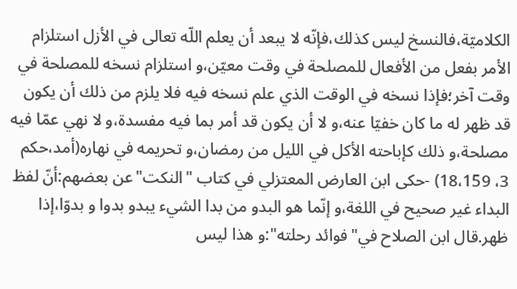الكلاميّة،فالنسخ ليس كذلك،فإنّه لا يبعد أن يعلم اللّه تعالى في الأزل استلزام الأمر بفعل من الأفعال للمصلحة في وقت معيّن،و استلزام نسخه للمصلحة في وقت آخر؛فإذا نسخه في الوقت الذي علم نسخه فيه فلا يلزم من ذلك أن يكون قد ظهر له ما كان خفيّا عنه،و لا أن يكون قد أمر بما فيه مفسدة،و لا نهي عمّا فيه مصلحة،و ذلك كإباحته الأكل في الليل من رمضان،و تحريمه في نهاره(أمد،حكم 3، 18،159) -حكى ابن العارض المعتزلي في كتاب "النكت"عن بعضهم:أنّ لفظ البداء غير صحيح في اللغة،و إنّما هو البدو من بدا الشيء يبدو بدوا و بدوّا،إذا ظهر.قال ابن الصلاح في"فوائد رحلته":و هذا ليس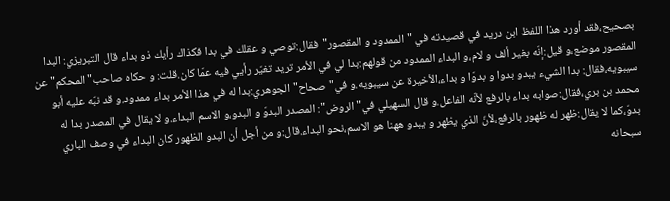بصحيح،فقد أورد هذا اللفظ ابن دريد في قصيدته في "الممدود و المقصور"فقال:توصي و عقلك في بدا فكذاك رأيك ذو بداء قال التبريزي: البدا المقصور موضع،و قيل:إنّه بغير ألف و لام،و البداء الممدود من قولهم:بدا لي في الأمر تريد تغيّر رأيي فيه عمّا كان.قلت: و حكاه صاحب"المحكم"عن سيبويه،فقال: بدا الشيء يبدو بدوا و بدوّا و بداء،الأخيرة عن سيبويه.و في"صحاح"الجوهري:بدا له في هذا الأمر بداء ممدود.و قد نبّه عليه أبو محمد بن بري،فقال:صوابه بداء بالرفع لأنّه الفاعل.و قال السهيلي في"الروض": المصدر البدوّ و البدو،و الاسم البداء.و لا يقال في المصدر بدا له بدوّ،كما لا يقال:ظهر له ظهور بالرفع،لأنّ الذي يظهر و يبدو ههنا هو الاسم،نحو البداء.قال:و من أجل أن البدو الظهور كان البداء في وصف الباري سبحانه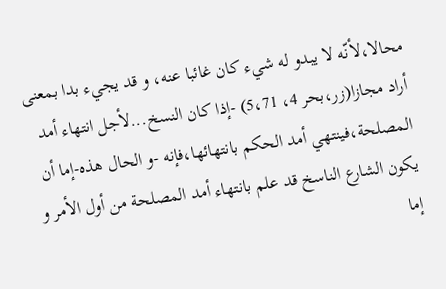محالا،لأنّه لا يبدو له شيء كان غائبا عنه، و قد يجيء بدا بمعنى أراد مجازا(زر،بحر 4، 5،71) -إذا كان النسخ...لأجل انتهاء أمد المصلحة،فينتهي أمد الحكم بانتهائها،فإنه -و الحال هذه-إما أن يكون الشارع الناسخ قد علم بانتهاء أمد المصلحة من أول الأمر و إما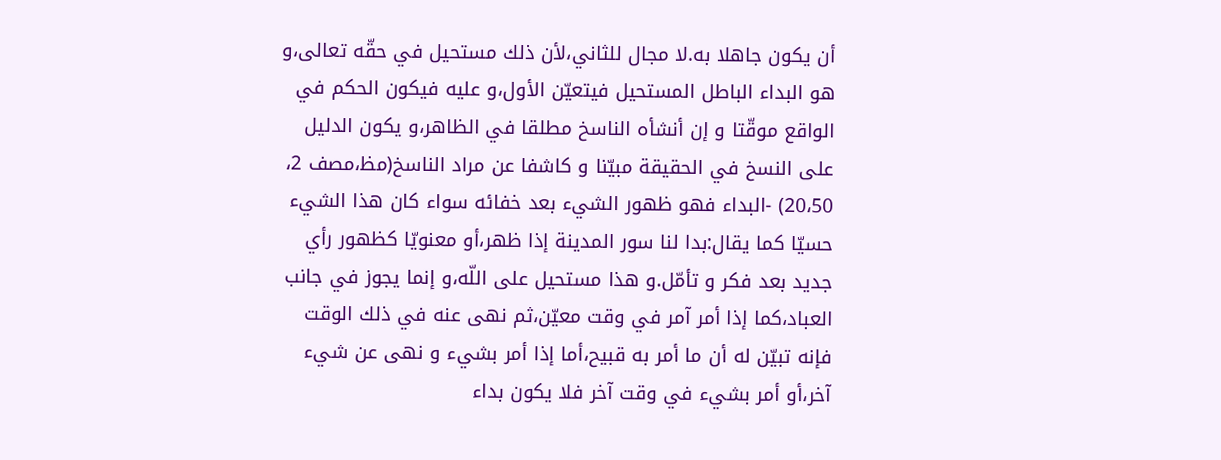أن يكون جاهلا به.لا مجال للثاني،لأن ذلك مستحيل في حقّه تعالى،و هو البداء الباطل المستحيل فيتعيّن الأول،و عليه فيكون الحكم في الواقع موقّتا و إن أنشأه الناسخ مطلقا في الظاهر،و يكون الدليل على النسخ في الحقيقة مبيّنا و كاشفا عن مراد الناسخ(مظ،مصف 2، 20،50) -البداء فهو ظهور الشيء بعد خفائه سواء كان هذا الشيء حسيّا كما يقال:بدا لنا سور المدينة إذا ظهر،أو معنويّا كظهور رأي جديد بعد فكر و تأمّل.و هذا مستحيل على اللّه،و إنما يجوز في جانب العباد،كما إذا أمر آمر في وقت معيّن،ثم نهى عنه في ذلك الوقت فإنه تبيّن له أن ما أمر به قبيح،أما إذا أمر بشيء و نهى عن شيء آخر،أو أمر بشيء في وقت آخر فلا يكون بداء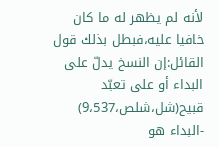لأنه لم يظهر له ما كان خافيا عليه،فبطل بذلك قول القائل:إن النسخ يدلّ على البداء أو على تعبّد قبيح(شل،شلص،9،537) -البداء هو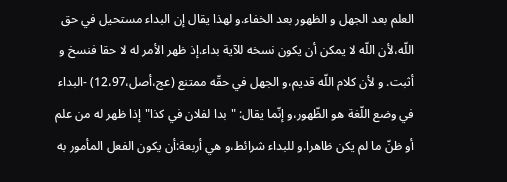العلم بعد الجهل و الظهور بعد الخفاء.و لهذا يقال إن البداء مستحيل في حق اللّه،لأن اللّه لا يمكن أن يكون نسخه للآية بداء.إذ ظهر الأمر له لا حقا فنسخ و أثبت. و لأن كلام اللّه قديم،و الجهل في حقّه ممتنع (عج،أصل،12،97) -البداء في وضع اللّغة هو الظّهور،و إنّما يقال: "بدا لفلان في كذا"إذا ظهر له من علم أو ظنّ ما لم يكن ظاهرا.و للبداء شرائط،و هي أربعة:أن يكون الفعل المأمور به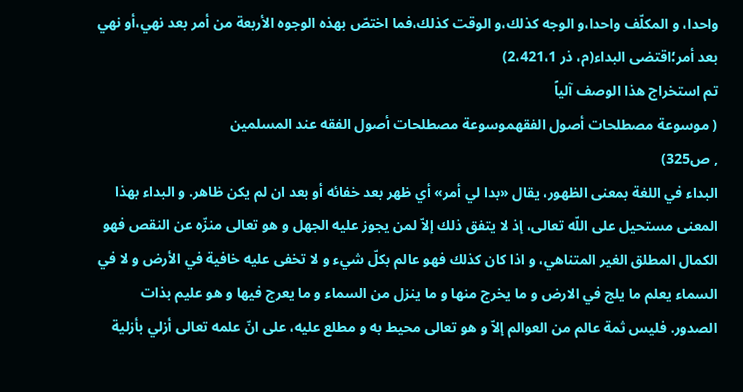واحدا، و المكلّف واحدا،و الوجه كذلك،و الوقت كذلك،فما اختصّ بهذه الوجوه الأربعة من أمر بعد نهي،أو نهي بعد أمر؛اقتضى البداء(م، ذر 2،421،1)
تم استخراج هذا الوصف آلیاً
( موسوعة مصطلحات أصول الفقهموسوعة مصطلحات أصول الفقه عند المسلمین
, ص325)
البداء في اللغة بمعنى الظهور، يقال «بدا لي أمر» أي ظهر بعد خفائه أو بعد ان لم يكن ظاهر. و البداء بهذا المعنى مستحيل على اللّه تعالى، إذ لا يتفق ذلك إلاّ لمن يجوز عليه الجهل و هو تعالى منزّه عن النقص فهو الكمال المطلق الغير المتناهي، و اذا كان كذلك فهو عالم بكلّ شيء و لا تخفى عليه خافية في الأرض و لا في السماء يعلم ما يلج في الارض و ما يخرج منها و ما ينزل من السماء و ما يعرج فيها و هو عليم بذات الصدور. فليس ثمة عالم من العوالم إلاّ و هو تعالى محيط به و مطلع عليه، على انّ علمه تعالى أزلي بأزلية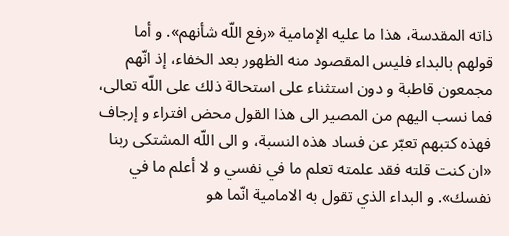ذاته المقدسة، هذا ما عليه الإمامية «رفع اللّه شأنهم». و أما قولهم بالبداء فليس المقصود منه الظهور بعد الخفاء، إذ انّهم مجمعون قاطبة و دون استثناء على استحالة ذلك على اللّه تعالى، فما نسب اليهم من المصير الى هذا القول محض افتراء و إرجاف فهذه كتبهم تعبّر عن فساد هذه النسبة، و الى اللّه المشتكى ربنا «ان كنت قلته فقد علمته تعلم ما في نفسي و لا أعلم ما في نفسك». و البداء الذي تقول به الامامية انّما هو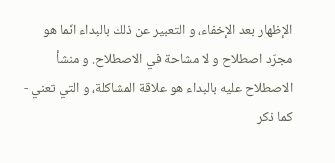الإظهار بعد الإخفاء، و التعبير عن ذلك بالبداء انّما هو مجرّد اصطلاح و لا مشاحة في الاصطلاح. و منشأ الاصطلاح عليه بالبداء هو علاقة المشاكلة، و التي تعني - كما ذكر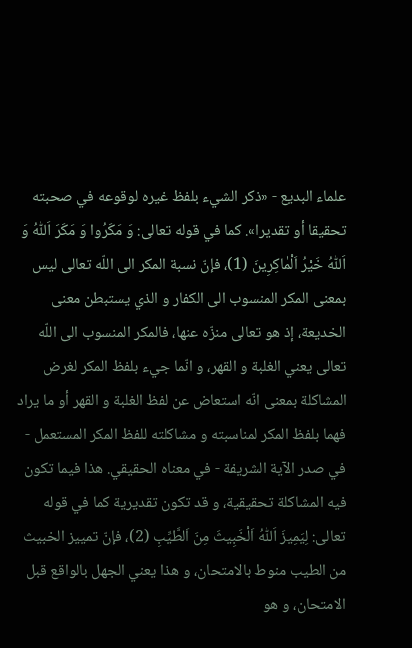علماء البديع - «ذكر الشيء بلفظ غيره لوقوعه في صحبته تحقيقا أو تقديرا». كما في قوله تعالى: وَ مَكَرُوا وَ مَكَرَ اَللّٰهُ وَ اَللّٰهُ خَيْرُ اَلْمٰاكِرِينَ (1)، فإنّ نسبة المكر الى اللّه تعالى ليس بمعنى المكر المنسوب الى الكفار و الذي يستبطن معنى الخديعة، إذ هو تعالى منزّه عنها، فالمكر المنسوب الى اللّه تعالى يعني الغلبة و القهر، و انّما جيء بلفظ المكر لغرض المشاكلة بمعنى انّه استعاض عن لفظ الغلبة و القهر أو ما يراد فهما بلفظ المكر لمناسبته و مشاكلته للفظ المكر المستعمل - في صدر الآية الشريفة - في معناه الحقيقي. هذا فيما تكون فيه المشاكلة تحقيقية، و قد تكون تقديرية كما في قوله تعالى: لِيَمِيزَ اَللّٰهُ اَلْخَبِيثَ مِنَ اَلطَّيِّبِ (2)، فإنّ تمييز الخبيث من الطيب منوط بالامتحان، و هذا يعني الجهل بالواقع قبل الامتحان، و هو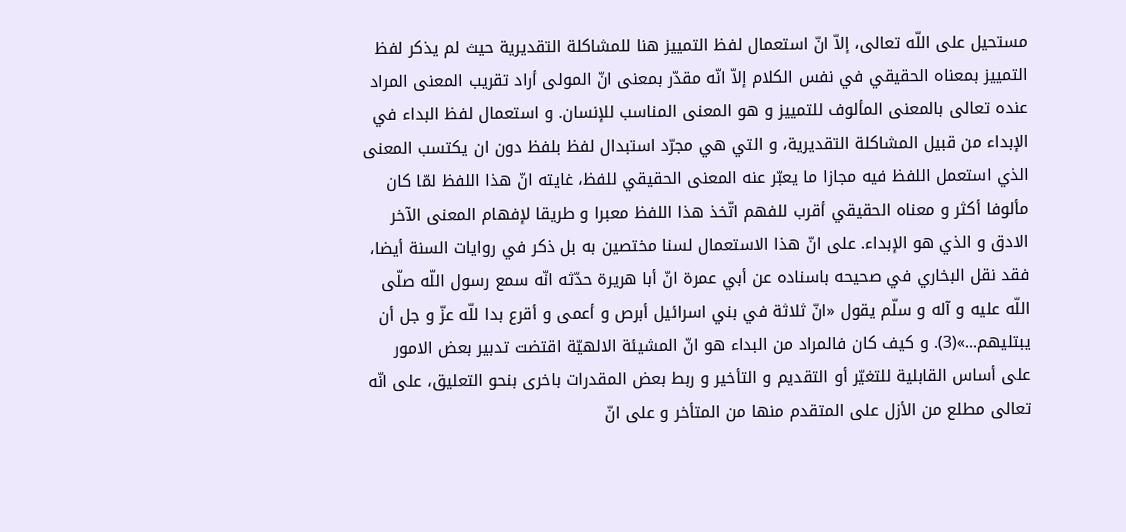مستحيل على اللّه تعالى، إلاّ انّ استعمال لفظ التمييز هنا للمشاكلة التقديرية حيث لم يذكر لفظ التمييز بمعناه الحقيقي في نفس الكلام إلاّ انّه مقدّر بمعنى انّ المولى أراد تقريب المعنى المراد عنده تعالى بالمعنى المألوف للتمييز و هو المعنى المناسب للإنسان. و استعمال لفظ البداء في الإبداء من قبيل المشاكلة التقديرية، و التي هي مجرّد استبدال لفظ بلفظ دون ان يكتسب المعنى الذي استعمل اللفظ فيه مجازا ما يعبّر عنه المعنى الحقيقي للفظ، غايته انّ هذا اللفظ لمّا كان مألوفا أكثر و معناه الحقيقي أقرب للفهم اتّخذ هذا اللفظ معبرا و طريقا لإفهام المعنى الآخر الادق و الذي هو الإبداء. على انّ هذا الاستعمال لسنا مختصين به بل ذكر في روايات السنة أيضا، فقد نقل البخاري في صحيحه باسناده عن أبي عمرة انّ أبا هريرة حدّثه انّه سمع رسول اللّه صلّى اللّه عليه و آله و سلّم يقول «انّ ثلاثة في بني اسرائيل أبرص و أعمى و أقرع بدا للّه عزّ و جل أن يبتليهم...»(3). و كيف كان فالمراد من البداء هو انّ المشيئة الالهيّة اقتضت تدبير بعض الامور على أساس القابلية للتغيّر أو التقديم و التأخير و ربط بعض المقدرات باخرى بنحو التعليق، على انّه تعالى مطلع من الأزل على المتقدم منها من المتأخر و على انّ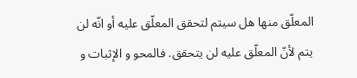المعلّق منها هل سيتم لتحقق المعلّق عليه أو انّه لن يتم لأنّ المعلّق عليه لن يتحقق. فالمحو و الإثبات و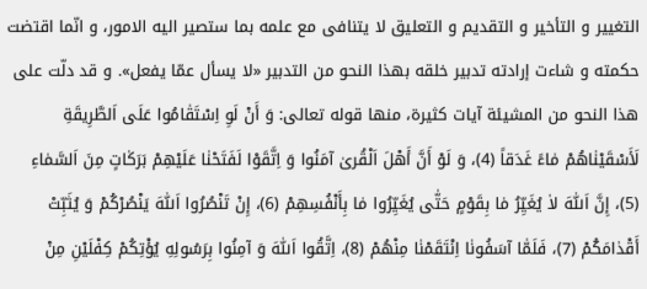التغيير و التأخير و التقديم و التعليق لا يتنافى مع علمه بما ستصير اليه الامور، و انّما اقتضت حكمته و شاءت إرادته تدبير خلقه بهذا النحو من التدبير «لا يسأل عمّا يفعل». و قد دلّت على هذا النحو من المشيئة آيات كثيرة، منها قوله تعالى: وَ أَنْ لَوِ اِسْتَقٰامُوا عَلَى اَلطَّرِيقَةِ لَأَسْقَيْنٰاهُمْ مٰاءً غَدَقاً (4)، وَ لَوْ أَنَّ أَهْلَ اَلْقُرىٰ آمَنُوا وَ اِتَّقَوْا لَفَتَحْنٰا عَلَيْهِمْ بَرَكٰاتٍ مِنَ اَلسَّمٰاءِ (5)، إِنَّ اَللّٰهَ لاٰ يُغَيِّرُ مٰا بِقَوْمٍ حَتّٰى يُغَيِّرُوا مٰا بِأَنْفُسِهِمْ (6)، إِنْ تَنْصُرُوا اَللّٰهَ يَنْصُرْكُمْ وَ يُثَبِّتْ أَقْدٰامَكُمْ (7)، فَلَمّٰا آسَفُونٰا اِنْتَقَمْنٰا مِنْهُمْ (8)، اِتَّقُوا اَللّٰهَ وَ آمِنُوا بِرَسُولِهِ يُؤْتِكُمْ كِفْلَيْنِ مِنْ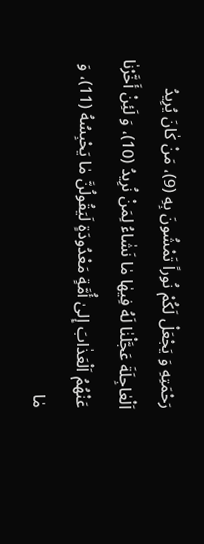رَحْمَتِهِ وَ يَجْعَلْ لَكُمْ نُوراً تَمْشُونَ بِهِ (9)، مَنْ كٰانَ يُرِيدُ اَلْعٰاجِلَةَ عَجَّلْنٰا لَهُ فِيهٰا مٰا نَشٰاءُ لِمَنْ نُرِيدُ (10)، وَ لَئِنْ أَخَّرْنٰا عَنْهُمُ اَلْعَذٰابَ إِلىٰ أُمَّةٍ مَعْدُودَةٍ لَيَقُولُنَّ مٰا يَحْبِسُهُ (11)، وَ مٰا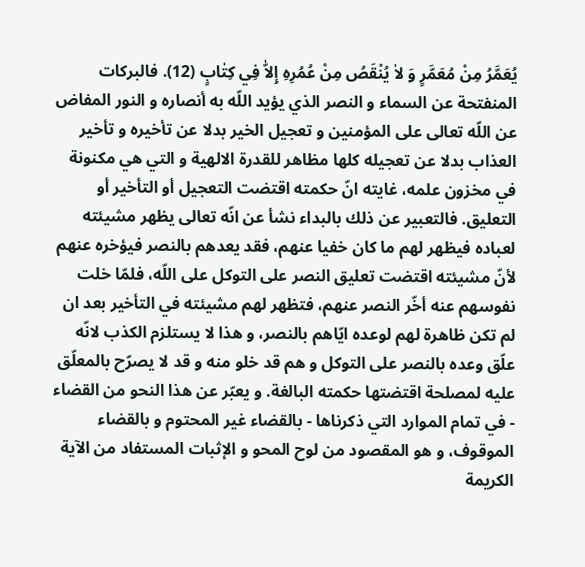يُعَمَّرُ مِنْ مُعَمَّرٍ وَ لاٰ يُنْقَصُ مِنْ عُمُرِهِ إِلاّٰ فِي كِتٰابٍ (12). فالبركات المنفتحة عن السماء و النصر الذي يؤيد اللّه به أنصاره و النور المفاض عن اللّه تعالى على المؤمنين و تعجيل الخير بدلا عن تأخيره و تأخير العذاب بدلا عن تعجيله كلها مظاهر للقدرة الالهية و التي هي مكنونة في مخزون علمه، غايته انّ حكمته اقتضت التعجيل أو التأخير أو التعليق. فالتعبير عن ذلك بالبداء نشأ عن انّه تعالى يظهر مشيئته لعباده فيظهر لهم ما كان خفيا عنهم، فقد يعدهم بالنصر فيؤخره عنهم لأنّ مشيئته اقتضت تعليق النصر على التوكل على اللّه، فلمّا خلت نفوسهم عنه أخّر النصر عنهم، فتظهر لهم مشيئته في التأخير بعد ان لم تكن ظاهرة لهم لوعده ايّاهم بالنصر، و هذا لا يستلزم الكذب لانّه علّق وعده بالنصر على التوكل و هم قد خلو منه و قد لا يصرّح بالمعلّق عليه لمصلحة اقتضتها حكمته البالغة. و يعبّر عن هذا النحو من القضاء - في تمام الموارد التي ذكرناها - بالقضاء غير المحتوم و بالقضاء الموقوف، و هو المقصود من لوح المحو و الإثبات المستفاد من الآية الكريمة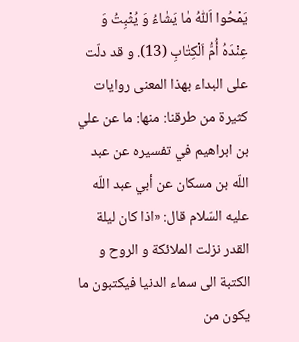يَمْحُوا اَللّٰهُ مٰا يَشٰاءُ وَ يُثْبِتُ وَ عِنْدَهُ أُمُّ اَلْكِتٰابِ (13). و قد دلّت على البداء بهذا المعنى روايات كثيرة من طرقنا: منها: ما عن علي بن ابراهيم في تفسيره عن عبد اللّه بن مسكان عن أبي عبد اللّه عليه السّلام قال: «اذا كان ليلة القدر نزلت الملائكة و الروح و الكتبة الى سماء الدنيا فيكتبون ما يكون من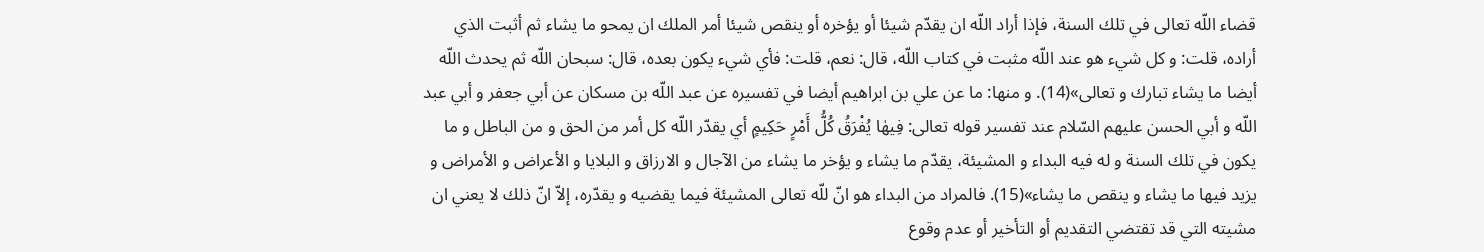قضاء اللّه تعالى في تلك السنة، فإذا أراد اللّه ان يقدّم شيئا أو يؤخره أو ينقص شيئا أمر الملك ان يمحو ما يشاء ثم أثبت الذي أراده، قلت: و كل شيء هو عند اللّه مثبت في كتاب اللّه، قال: نعم، قلت: فأي شيء يكون بعده، قال: سبحان اللّه ثم يحدث اللّه أيضا ما يشاء تبارك و تعالى»(14). و منها: ما عن علي بن ابراهيم أيضا في تفسيره عن عبد اللّه بن مسكان عن أبي جعفر و أبي عبد اللّه و أبي الحسن عليهم السّلام عند تفسير قوله تعالى: فِيهٰا يُفْرَقُ كُلُّ أَمْرٍ حَكِيمٍ أي يقدّر اللّه كل أمر من الحق و من الباطل و ما يكون في تلك السنة و له فيه البداء و المشيئة، يقدّم ما يشاء و يؤخر ما يشاء من الآجال و الارزاق و البلايا و الأعراض و الأمراض و يزيد فيها ما يشاء و ينقص ما يشاء»(15). فالمراد من البداء هو انّ للّه تعالى المشيئة فيما يقضيه و يقدّره، إلاّ انّ ذلك لا يعني ان مشيته التي قد تقتضي التقديم أو التأخير أو عدم وقوع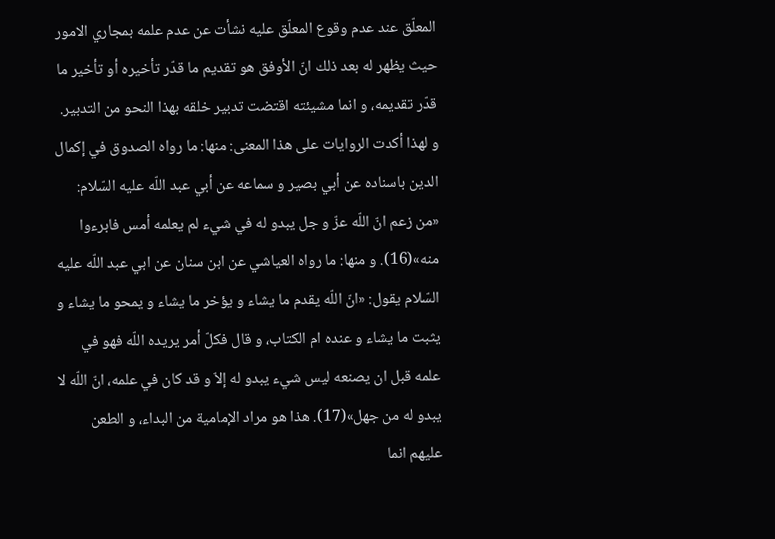المعلّق عند عدم وقوع المعلّق عليه نشأت عن عدم علمه بمجاري الامور حيث يظهر له بعد ذلك انّ الأوفق هو تقديم ما قدّر تأخيره أو تأخير ما قدّر تقديمه، و انما مشيئته اقتضت تدبير خلقه بهذا النحو من التدبير. و لهذا أكدت الروايات على هذا المعنى: منها: ما رواه الصدوق في إكمال الدين باسناده عن أبي بصير و سماعه عن أبي عبد اللّه عليه السّلام: «من زعم انّ اللّه عزّ و جل يبدو له في شيء لم يعلمه أمس فابرءوا منه»(16). و منها: ما رواه العياشي عن ابن سنان عن ابي عبد اللّه عليه السّلام يقول: «انّ اللّه يقدم ما يشاء و يؤخر ما يشاء و يمحو ما يشاء و يثبت ما يشاء و عنده ام الكتاب، و قال فكلّ أمر يريده اللّه فهو في علمه قبل ان يصنعه ليس شيء يبدو له إلاّ و قد كان في علمه، انّ اللّه لا يبدو له من جهل»(17). هذا هو مراد الإمامية من البداء، و الطعن عليهم انما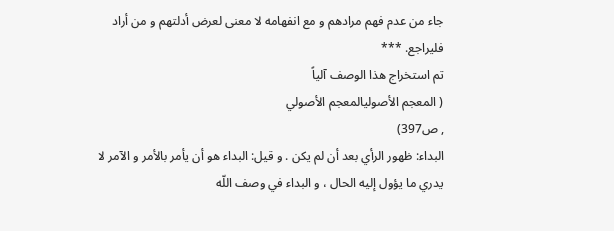جاء من عدم فهم مرادهم و مع انفهامه لا معنى لعرض أدلتهم و من أراد فليراجع. ***
تم استخراج هذا الوصف آلیاً
( المعجم الأصوليالمعجم الأصولي
, ص397)
البداء: ظهور الرأي بعد أن لم يكن . و قيل: البداء هو أن يأمر بالأمر و الآمر لا يدري ما يؤول إليه الحال ، و البداء في وصف اللّه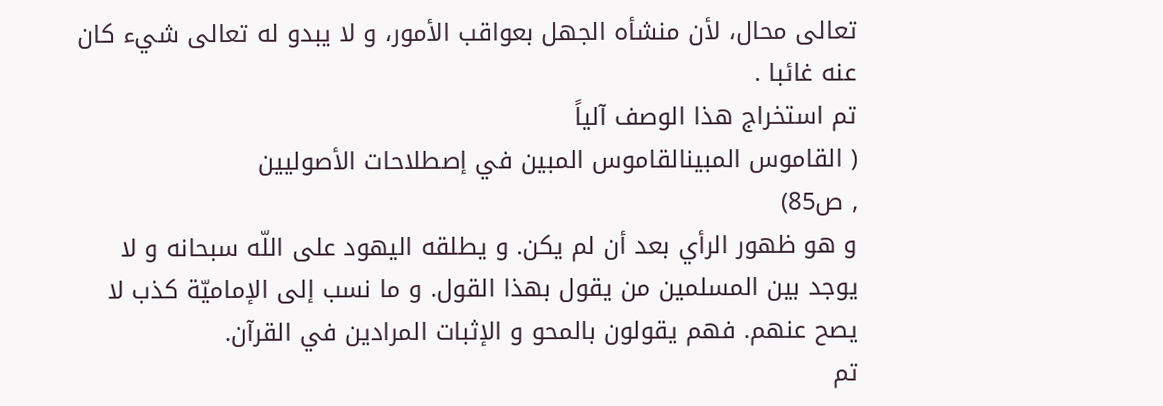تعالى محال، لأن منشأه الجهل بعواقب الأمور، و لا يبدو له تعالى شيء كان عنه غائبا .
تم استخراج هذا الوصف آلیاً
( القاموس المبینالقاموس المبین في إصطلاحات الأصولیین
, ص85)
و هو ظهور الرأي بعد أن لم يكن. و يطلقه اليهود على اللّه سبحانه و لا يوجد بين المسلمين من يقول بهذا القول. و ما نسب إلى الإماميّة كذب لا يصح عنهم. فهم يقولون بالمحو و الإثبات المرادين في القرآن.
تم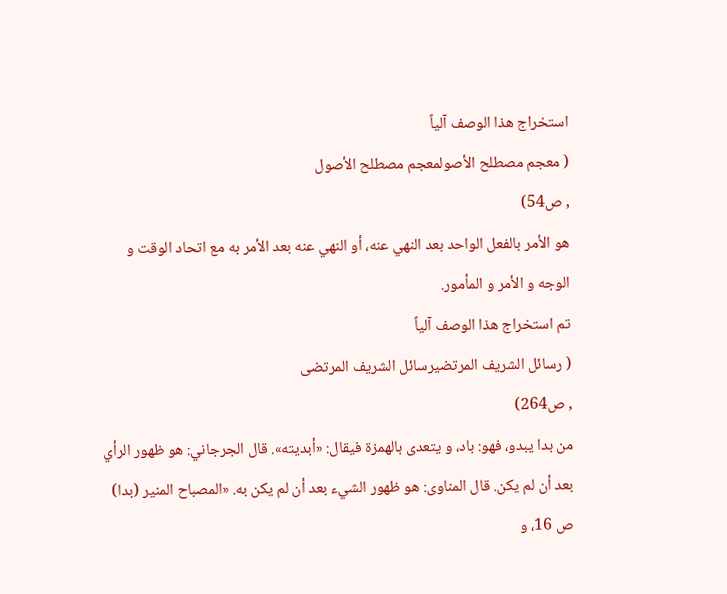استخراج هذا الوصف آلیاً
( معجم مصطلح الأصولمعجم مصطلح الأصول
, ص54)
هو الأمر بالفعل الواحد بعد النهي عنه، أو النهي عنه بعد الأمر به مع اتحاد الوقت و الوجه و الأمر و المأمور.
تم استخراج هذا الوصف آلیاً
( رسائل الشریف المرتضیرسائل الشریف المرتضی
, ص264)
من بدا يبدو، فهو: باد، و يتعدى بالهمزة فيقال: «أبديته». قال الجرجاني: هو ظهور الرأي بعد أن لم يكن. قال المناوى: هو ظهور الشيء بعد أن لم يكن به. «المصباح المنير (بدا) ص 16، و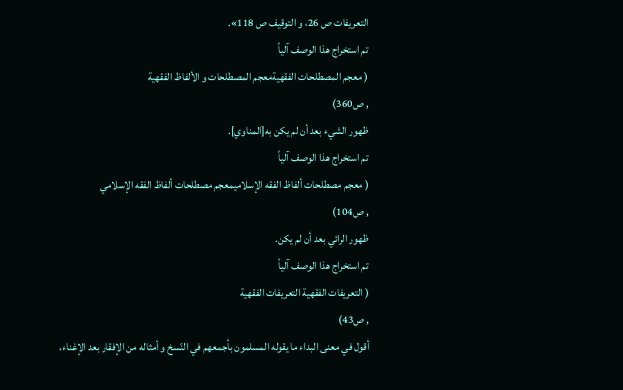التعريفات ص 26، و التوقيف ص 118».
تم استخراج هذا الوصف آلیاً
( معجم المصطلحات الفقهیةمعجم المصطلحات و الألفاظ الفقهیة
, ص360)
ظهور الشيء بعد أن لم يكن به[المناوي].
تم استخراج هذا الوصف آلیاً
( معجم مصطلحات ألفاظ الفقه الإسلاميمعجم مصطلحات ألفاظ الفقه الإسلامي
, ص104)
ظهور الرائي بعد أن لم يكن.
تم استخراج هذا الوصف آلیاً
( التعریفات الفقهیة التعریفات الفقهیة
, ص43)
أقول في معنى البداء ما يقوله المسلمون بأجمعهم في النّسخ و أمثاله من الإفقار بعد الإغناء،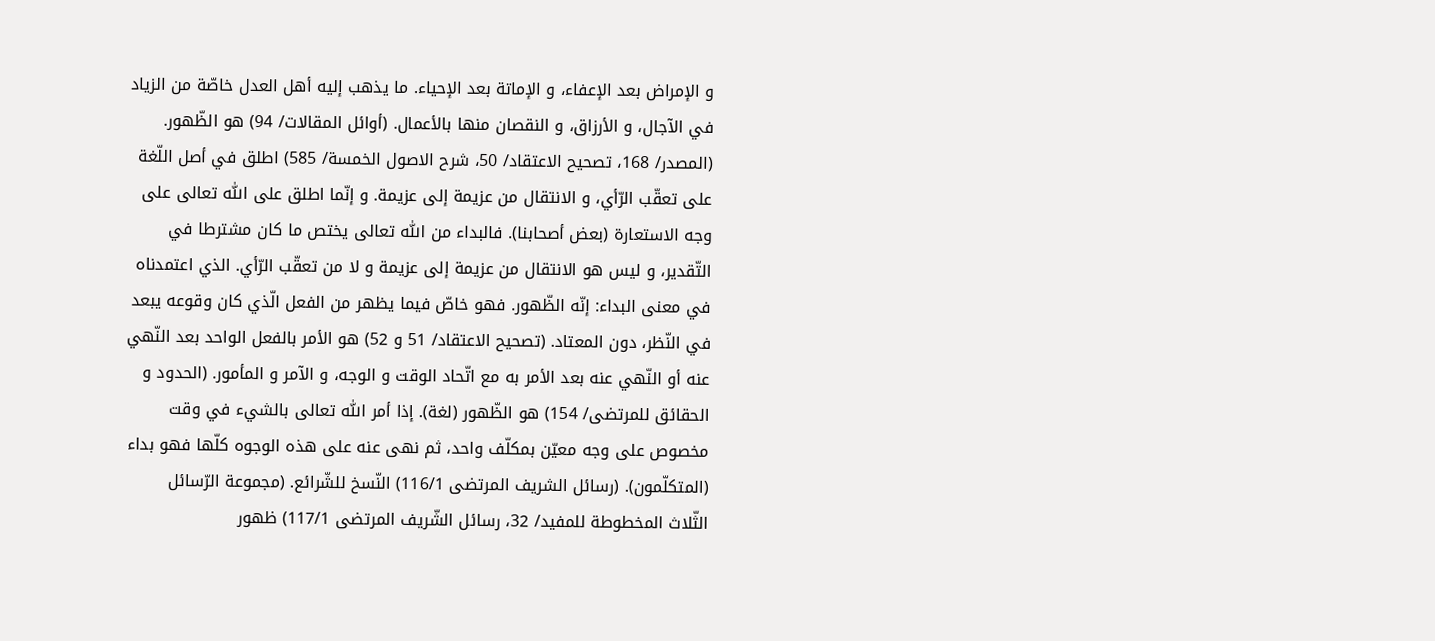و الإمراض بعد الإعفاء، و الإماتة بعد الإحياء. ما يذهب إليه أهل العدل خاصّة من الزياد في الآجال، و الأرزاق، و النقصان منها بالأعمال. (أوائل المقالات/ 94) هو الظّهور. (المصدر/ 168، تصحيح الاعتقاد/ 50، شرح الاصول الخمسة/ 585) اطلق في أصل اللّغة على تعقّب الرّأي، و الانتقال من عزيمة إلى عزيمة. و إنّما اطلق على اللّٰه تعالى على وجه الاستعارة (بعض أصحابنا). فالبداء من اللّٰه تعالى يختص ما كان مشترطا في التّقدير، و ليس هو الانتقال من عزيمة إلى عزيمة و لا من تعقّب الرّأي. الذي اعتمدناه في معنى البداء: إنّه الظّهور. فهو خاصّ فيما يظهر من الفعل الّذي كان وقوعه يبعد في النّظر، دون المعتاد. (تصحيح الاعتقاد/ 51 و 52) هو الأمر بالفعل الواحد بعد النّهي عنه أو النّهي عنه بعد الأمر به مع اتّحاد الوقت و الوجه، و الآمر و المأمور. (الحدود و الحقائق للمرتضى/ 154) هو الظّهور (لغة). إذا أمر اللّٰه تعالى بالشيء في وقت مخصوص على وجه معيّن بمكلّف واحد، ثم نهى عنه على هذه الوجوه كلّها فهو بداء (المتكلّمون). (رسائل الشريف المرتضى 116/1) النّسخ للشّرائع. (مجموعة الرّسائل الثّلاث المخطوطة للمفيد/ 32، رسائل الشّريف المرتضى 117/1) ظهور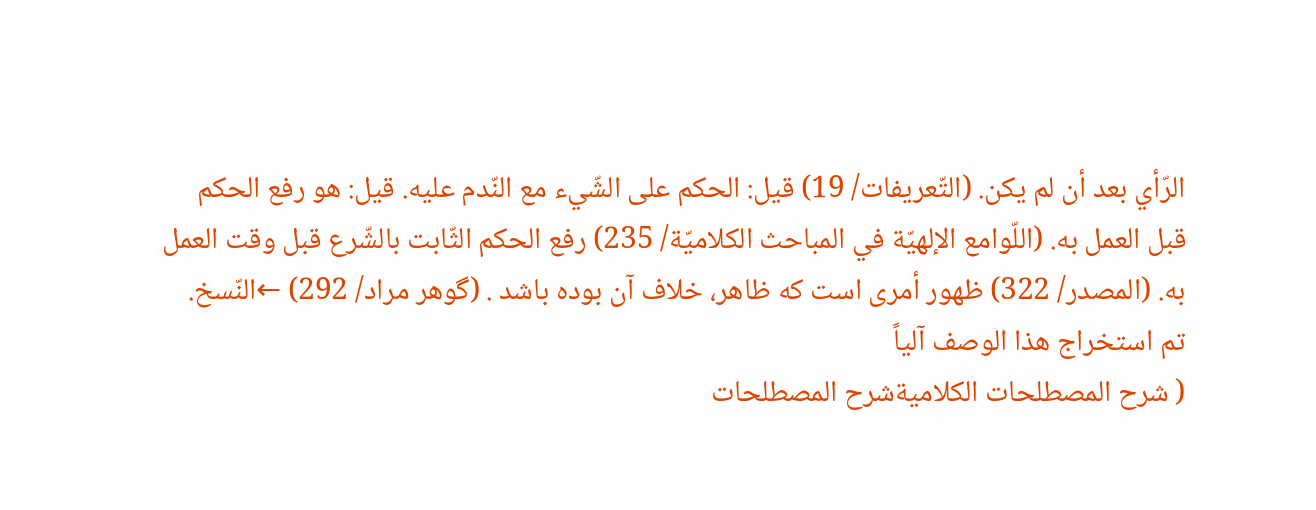الرّأي بعد أن لم يكن. (التّعريفات/ 19) قيل: الحكم على الشّيء مع النّدم عليه. قيل: هو رفع الحكم قبل العمل به. (اللّوامع الإلهيّة في المباحث الكلاميّة/ 235) رفع الحكم الثّابت بالشّرع قبل وقت العمل به. (المصدر/ 322) ظهور أمرى است كه ظاهر، خلاف آن بوده باشد . (گوهر مراد/ 292) ←النّسخ.
تم استخراج هذا الوصف آلیاً
( شرح المصطلحات الکلامیةشرح المصطلحات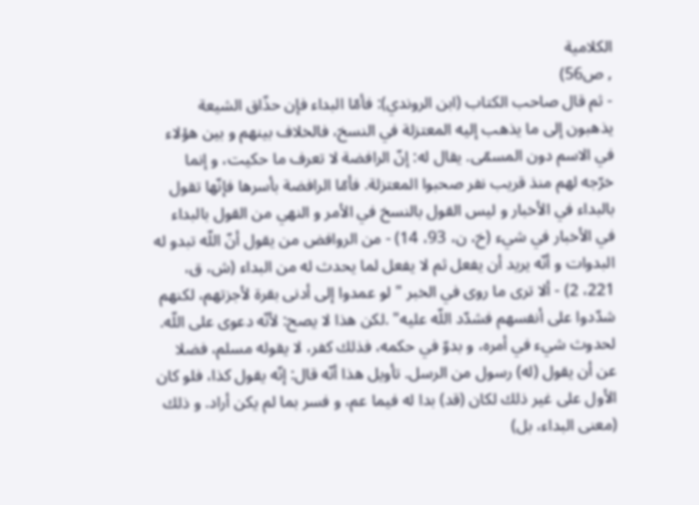الکلامیة
, ص56)
- ثم قال صاحب الكتاب (ابن الروندي): فأمّا البداء فإن حذّاق الشيعة يذهبون إلى ما يذهب إليه المعتزلة في النسخ، فالخلاف بينهم و بين هؤلاء في الاسم دون المسمّى. يقال له: إنّ الرافضة لا تعرف ما حكيت، و إنما خرّجه لهم منذ قريب نفر صحبوا المعتزلة. فأمّا الرافضة بأسرها فإنّها تقول بالبداء في الأخبار و ليس القول بالنسخ في الأمر و النهي من القول بالبداء في الأخبار في شيء (خ، ن، 93، 14) - من الروافض من يقول أنّ اللّه تبدو له البدوات و أنّه يريد أن يفعل ثم لا يفعل لما يحدث له من البداء (ش، ق، 221، 2) - ألا ترى ما روى في الخبر "لو عمدوا إلى أدنى بقرة لأجزتهم، لكنهم شدّدوا على أنفسهم فشدّد اللّه عليه" .لكن هذا لا يصح: لأنّه دعوى على اللّه. لحدوث شيء في أمره، و بدوّ في حكمه، فذلك كفر، لا يقوله مسلم، فضلا عن أن يقول (له) رسول من الرسل. تأويل هذا أنّه قال: إنّه يقول كذا، فلو كان الأول على غير ذلك لكان (قد) بدا له فيما عم، و فسر بما لم يكن أراد. و ذلك (معنى البداء، بل)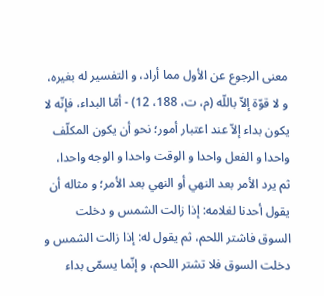معنى الرجوع عن الأول مما أراد، و التفسير له بغيره، و لا قوّة إلاّ باللّه (م، ت، 188، 12) - أمّا البداء، فإنّه لا يكون بداء إلاّ عند اعتبار أمور؛ نحو أن يكون المكلّف واحدا و الفعل واحدا و الوقت واحدا و الوجه واحدا، ثم يرد الأمر بعد النهي أو النهي بعد الأمر؛ و مثاله أن يقول أحدنا لغلامه: إذا زالت الشمس و دخلت السوق فاشتر اللحم، ثم يقول له: إذا زالت الشمس و دخلت السوق فلا تشتر اللحم، و إنّما يسمّى بداء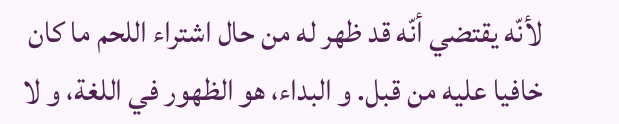لأنّه يقتضي أنّه قد ظهر له من حال اشتراء اللحم ما كان خافيا عليه من قبل. و البداء، هو الظهور في اللغة، و لا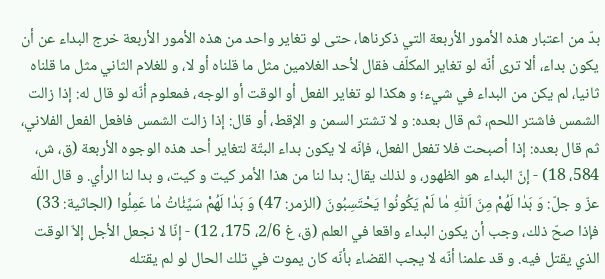بدّ من اعتبار هذه الأمور الأربعة التي ذكرناها، حتى لو تغاير واحد من هذه الأمور الأربعة خرج البداء عن أن يكون بداء، ألا ترى أنّه لو تغاير المكلّف فقال لأحد الغلامين مثل ما قلناه أو لا، و للغلام الثاني مثل ما قلناه ثانيا، لم يكن من البداء في شيء؛ و هكذا لو تغاير الفعل أو الوقت أو الوجه، فمعلوم أنّه لو قال له: إذا زالت الشمس فاشتر اللحم، ثم قال بعده: و لا تشتر السمن و الإقط، أو قال: إذا زالت الشمس فافعل الفعل الفلاني، ثم قال بعده: إذا أصبحت فلا تفعل الفعل، فإنّه لا يكون بداء البتّة لتغاير أحد هذه الوجوه الأربعة (ق، ش، 584، 18) - إنّ البداء هو الظهور، و لذلك يقال: بدا لنا من هذا الأمر كيت و كيت، و بدا لنا الرأي. و قال اللّه عزّ و جلّ: وَ بَدٰا لَهُمْ مِنَ اَللّٰهِ مٰا لَمْ يَكُونُوا يَحْتَسِبُونَ (الزمر: 47) وَ بَدٰا لَهُمْ سَيِّئٰاتُ مٰا عَمِلُوا (الجاثية: 33) فإذا صحّ ذلك، وجب أن يكون البداء واقعا في العلم (ق، غ 2/6، 175، 12) - إنّا لا نجعل الأجل إلاّ الوقت الذي يقتل فيه. و قد علمنا أنّه لا يجب القضاء بأنّه كان يموت في تلك الحال لو لم يقتله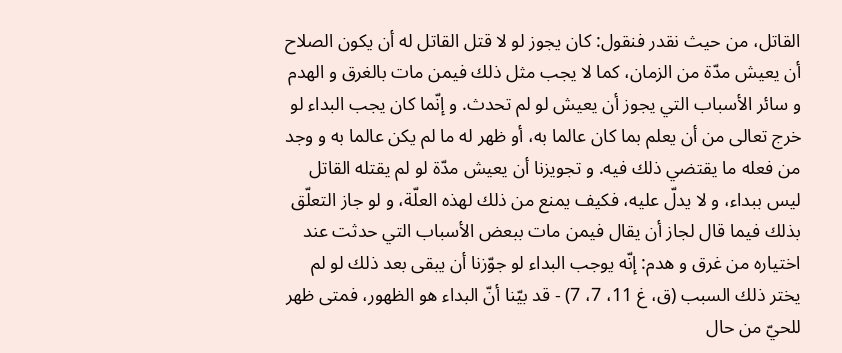القاتل، من حيث نقدر فنقول: كان يجوز لو لا قتل القاتل له أن يكون الصلاح أن يعيش مدّة من الزمان، كما لا يجب مثل ذلك فيمن مات بالغرق و الهدم و سائر الأسباب التي يجوز أن يعيش لو لم تحدث. و إنّما كان يجب البداء لو خرج تعالى من أن يعلم بما كان عالما به، أو ظهر له ما لم يكن عالما به و وجد من فعله ما يقتضي ذلك فيه. و تجويزنا أن يعيش مدّة لو لم يقتله القاتل ليس ببداء، و لا يدلّ عليه، فكيف يمنع من ذلك لهذه العلّة، و لو جاز التعلّق بذلك فيما قال لجاز أن يقال فيمن مات ببعض الأسباب التي حدثت عند اختياره من غرق و هدم: إنّه يوجب البداء لو جوّزنا أن يبقى بعد ذلك لو لم يختر ذلك السبب (ق، غ 11، 7، 7) - قد بيّنا أنّ البداء هو الظهور، فمتى ظهر للحيّ من حال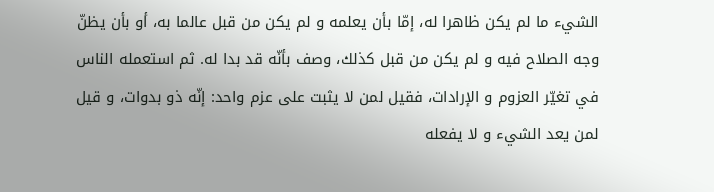الشيء ما لم يكن ظاهرا له، إمّا بأن يعلمه و لم يكن من قبل عالما به، أو بأن يظنّ وجه الصلاح فيه و لم يكن من قبل كذلك، وصف بأنّه قد بدا له. ثم استعمله الناس في تغيّر العزوم و الإرادات، فقيل لمن لا يثبت على عزم واحد: إنّه ذو بدوات، و قيل لمن يعد الشيء و لا يفعله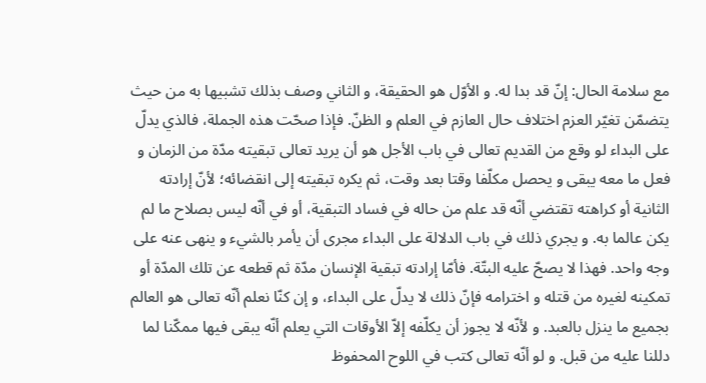مع سلامة الحال: إنّ قد بدا له. و الأوّل هو الحقيقة، و الثاني وصف بذلك تشبيها به من حيث يتضمّن تغيّر العزم اختلاف حال العازم في العلم و الظنّ. فإذا صحّت هذه الجملة، فالذي يدلّ على البداء لو وقع من القديم تعالى في باب الأجل هو أن يريد تعالى تبقيته مدّة من الزمان و فعل ما معه يبقى و يحصل مكلّفا وقتا بعد وقت، ثم يكره تبقيته إلى انقضائه؛ لأنّ إرادته الثانية أو كراهته تقتضي أنّه قد علم من حاله في فساد التبقية، أو في أنّه ليس بصلاح ما لم يكن عالما به. و يجري ذلك في باب الدلالة على البداء مجرى أن يأمر بالشيء و ينهى عنه على وجه واحد. فهذا لا يصحّ عليه البتّة. فأمّا إرادته تبقية الإنسان مدّة ثم قطعه عن تلك المدّة أو تمكينه لغيره من قتله و اخترامه فإنّ ذلك لا يدلّ على البداء، و إن كنّا نعلم أنّه تعالى هو العالم بجميع ما ينزل بالعبد. و لأنّه لا يجوز أن يكلّفه إلاّ الأوقات التي يعلم أنّه يبقى فيها ممكّنا لما دللنا عليه من قبل. و لو أنّه تعالى كتب في اللوح المحفوظ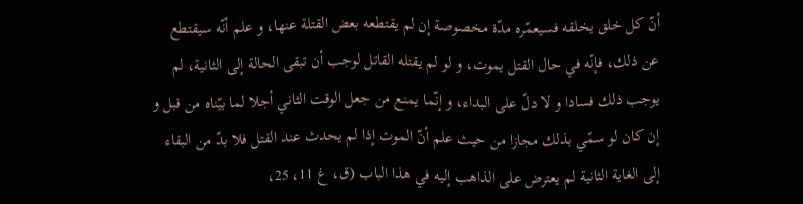أنّ كل خلق يخلقه فسيعمّره مدّة مخصوصة إن لم يقتطعه بعض القتلة عنها، و علم أنّه سيقتطع عن ذلك، فإنّه في حال القتل يموت، و لو لم يقتله القاتل لوجب أن تبقى الحالة إلى الثانية، لم يوجب ذلك فسادا و لا دلّ على البداء، و إنّما يمنع من جعل الوقت الثاني أجلا لما بيّناه من قبل و إن كان لو سمّي بذلك مجازا من حيث علم أنّ الموت إذا لم يحدث عند القتل فلا بدّ من البقاء إلى الغاية الثانية لم يعترض على الذاهب إليه في هذا الباب (ق، غ 11، 25،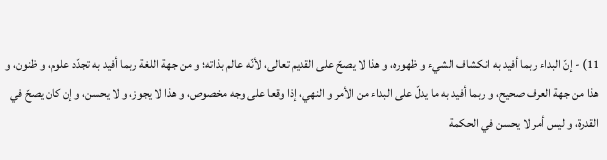11) - إنّ البداء ربما أفيد به انكشاف الشيء و ظهوره، و هذا لا يصحّ على القديم تعالى، لأنّه عالم بذاته؛ و من جهة اللغة ربما أفيد به تجدّد علوم، و ظنون، و هذا من جهة العرف صحيح، و ربما أفيد به ما يدلّ على البداء من الأمر و النهي، إذا وقعا على وجه مخصوص، و هذا لا يجوز، و لا يحسن، و إن كان يصحّ في القدرة، و ليس أمر لا يحسن في الحكمة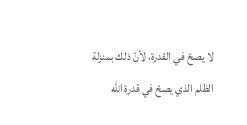لا يصحّ في القدرة، لأنّ ذلك بمنزلة الظلم الذي يصحّ في قدرة اللّه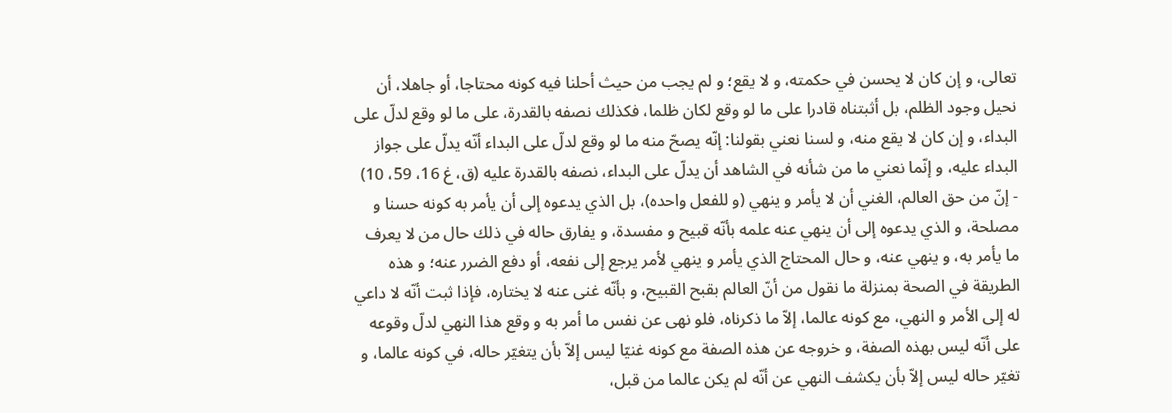تعالى، و إن كان لا يحسن في حكمته، و لا يقع؛ و لم يجب من حيث أحلنا فيه كونه محتاجا، أو جاهلا، أن نحيل وجود الظلم، بل أثبتناه قادرا على ما لو وقع لكان ظلما، فكذلك نصفه بالقدرة، على ما لو وقع لدلّ على البداء، و إن كان لا يقع منه، و لسنا نعني بقولنا: إنّه يصحّ منه ما لو وقع لدلّ على البداء أنّه يدلّ على جواز البداء عليه، و إنّما نعني ما من شأنه في الشاهد أن يدلّ على البداء، نصفه بالقدرة عليه (ق، غ 16، 59، 10) - إنّ من حق العالم، الغني أن لا يأمر و ينهي (و للفعل واحده)، بل الذي يدعوه إلى أن يأمر به كونه حسنا و مصلحة، و الذي يدعوه إلى أن ينهي عنه علمه بأنّه قبيح و مفسدة، و يفارق حاله في ذلك حال من لا يعرف ما يأمر به، و ينهي عنه، و حال المحتاج الذي يأمر و ينهي لأمر يرجع إلى نفعه، أو دفع الضرر عنه؛ و هذه الطريقة في الصحة بمنزلة ما نقول من أنّ العالم بقبح القبيح، و بأنّه غنى عنه لا يختاره، فإذا ثبت أنّه لا داعي له إلى الأمر و النهي، مع كونه عالما، إلاّ ما ذكرناه، فلو نهى عن نفس ما أمر به و وقع هذا النهي لدلّ وقوعه على أنّه ليس بهذه الصفة، و خروجه عن هذه الصفة مع كونه غنيّا ليس إلاّ بأن يتغيّر حاله، في كونه عالما، و تغيّر حاله ليس إلاّ بأن يكشف النهي عن أنّه لم يكن عالما من قبل،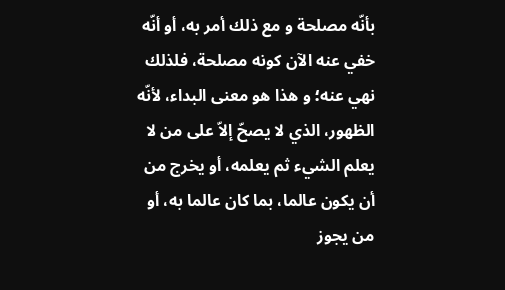بأنّه مصلحة و مع ذلك أمر به، أو أنّه خفي عنه الآن كونه مصلحة، فلذلك نهي عنه؛ و هذا هو معنى البداء، لأنّه الظهور، الذي لا يصحّ إلاّ على من لا يعلم الشيء ثم يعلمه، أو يخرج من أن يكون عالما، بما كان عالما به، أو من يجوز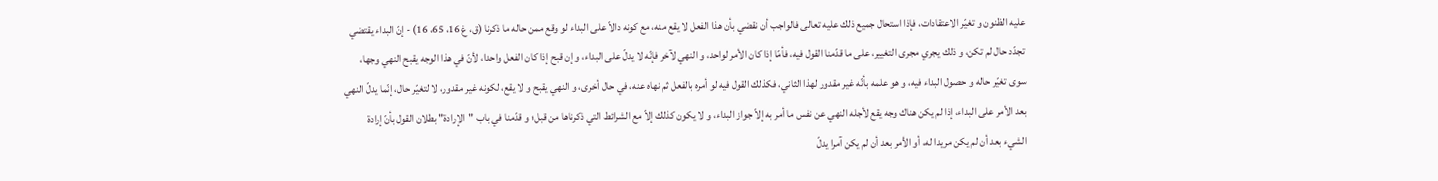عليه الظنون و تغيّر الاعتقادات، فإذا استحال جميع ذلك عليه تعالى فالواجب أن نقضي بأن هذا الفعل لا يقع منه، مع كونه دالاّ على البداء لو وقع ممن حاله ما ذكرنا (ق، غ 16، 65، 16) - إنّ البداء يقتضي تجدّد حال لم تكن، و ذلك يجري مجرى التغيير، على ما قدّمنا القول فيه، فأمّا إذا كان الأمر لواحد، و النهي لآخر فإنّه لا يدلّ على البداء، و إن قبح إذا كان الفعل واحدا، لأنّ في هذا الوجه يقبح النهي وجها، سوى تغيّر حاله و حصول البداء فيه، و هو علمه بأنّه غير مقدور لهذا الثاني، فكذلك القول فيه لو أمره بالفعل ثم نهاه عنه، في حال أخرى، و النهي يقبح و لا يقع، لكونه غير مقدور، لا لتغيّر حال، إنّما يدلّ النهي بعد الأمر على البداء، إذا لم يكن هناك وجه يقع لأجله النهي عن نفس ما أمر به إلاّ جواز البداء، و لا يكون كذلك إلاّ مع الشرائط التي ذكرناها من قبل؛ و قدّمنا في باب "الإرادة" بطلان القول بأنّ إرادة الشيء بعد أن لم يكن مريدا له، أو الأمر بعد أن لم يكن آمرا يدلّ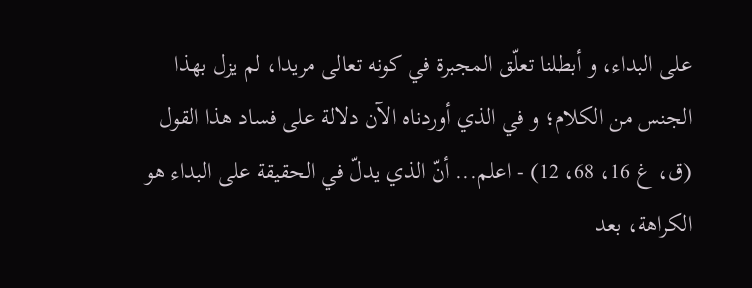على البداء، و أبطلنا تعلّق المجبرة في كونه تعالى مريدا، لم يزل بهذا الجنس من الكلام؛ و في الذي أوردناه الآن دلالة على فساد هذا القول (ق، غ 16، 68، 12) - اعلم... أنّ الذي يدلّ في الحقيقة على البداء هو الكراهة، بعد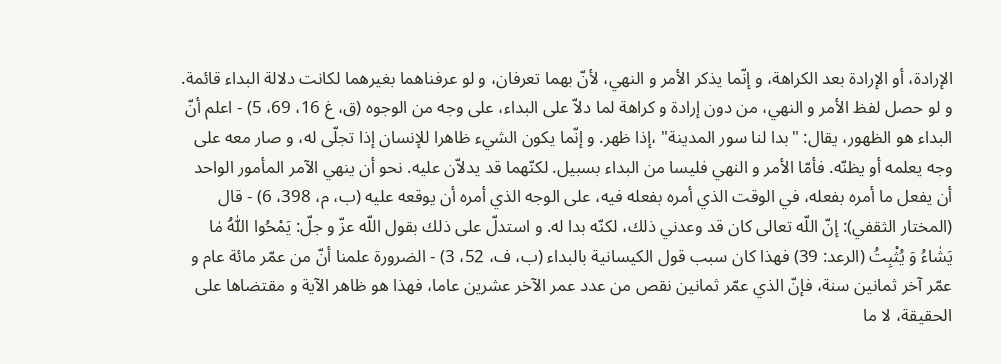الإرادة، أو الإرادة بعد الكراهة، و إنّما يذكر الأمر و النهي، لأنّ بهما تعرفان، و لو عرفناهما بغيرهما لكانت دلالة البداء قائمة. و لو حصل لفظ الأمر و النهي، من دون إرادة و كراهة لما دلاّ على البداء، على وجه من الوجوه (ق، غ 16، 69، 5) - اعلم أنّ البداء هو الظهور، يقال: "بدا لنا سور المدينة" ،إذا ظهر. و إنّما يكون الشيء ظاهرا للإنسان إذا تجلّى له، و صار معه على وجه يعلمه أو يظنّه. فأمّا الأمر و النهي فليسا من البداء بسبيل. لكنّهما قد يدلاّن عليه. نحو أن ينهي الآمر المأمور الواحد أن يفعل ما أمره بفعله، في الوقت الذي أمره بفعله فيه، على الوجه الذي أمره أن يوقعه عليه (ب، م، 398، 6) - قال (المختار الثقفي): إنّ اللّه تعالى كان قد وعدني ذلك، لكنّه بدا له. و استدلّ على ذلك بقول اللّه عزّ و جلّ: يَمْحُوا اَللّٰهُ مٰا يَشٰاءُ وَ يُثْبِتُ (الرعد: 39) فهذا كان سبب قول الكيسانية بالبداء (ب، ف، 52، 3) - الضرورة علمنا أنّ من عمّر مائة عام و عمّر آخر ثمانين سنة، فإنّ الذي عمّر ثمانين نقص من عدد عمر الآخر عشرين عاما، فهذا هو ظاهر الآية و مقتضاها على الحقيقة، لا ما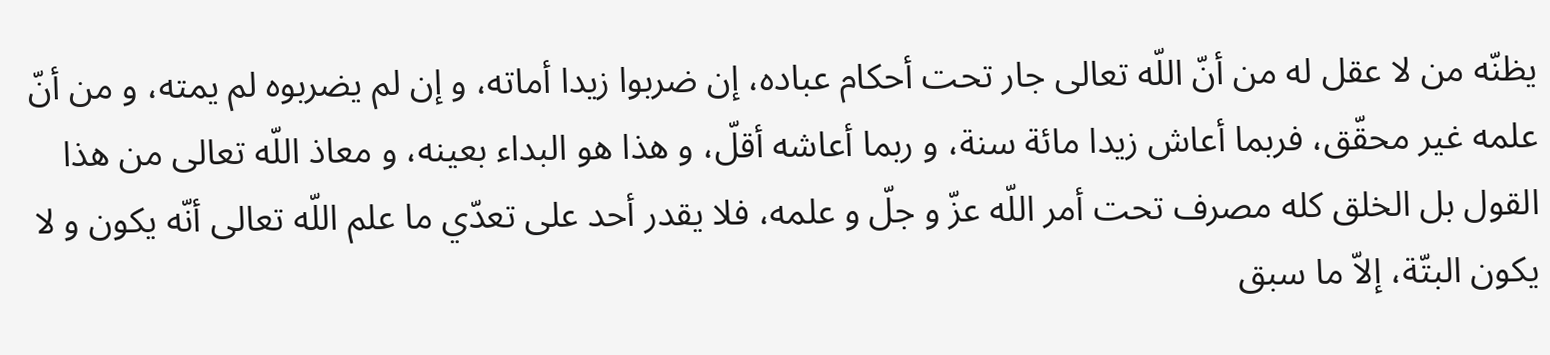يظنّه من لا عقل له من أنّ اللّه تعالى جار تحت أحكام عباده، إن ضربوا زيدا أماته، و إن لم يضربوه لم يمته، و من أنّ علمه غير محقّق، فربما أعاش زيدا مائة سنة، و ربما أعاشه أقلّ، و هذا هو البداء بعينه، و معاذ اللّه تعالى من هذا القول بل الخلق كله مصرف تحت أمر اللّه عزّ و جلّ و علمه، فلا يقدر أحد على تعدّي ما علم اللّه تعالى أنّه يكون و لا يكون البتّة، إلاّ ما سبق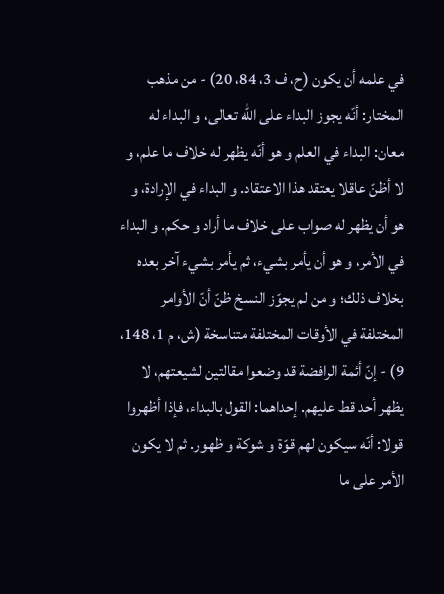في علمه أن يكون (ح، ف 3، 84، 20) - من مذهب المختار: أنّه يجوز البداء على اللّه تعالى، و البداء له معان: البداء في العلم و هو أنّه يظهر له خلاف ما علم، و لا أظنّ عاقلا يعتقد هذا الاعتقاد. و البداء في الإرادة، و هو أن يظهر له صواب على خلاف ما أراد و حكم. و البداء في الأمر، و هو أن يأمر بشيء، ثم يأمر بشيء آخر بعده بخلاف ذلك؛ و من لم يجوّز النسخ ظنّ أنّ الأوامر المختلفة في الأوقات المختلفة متناسخة (ش، م 1، 148، 9) - إنّ أئمة الرافضة قد وضعوا مقالتين لشيعتهم، لا يظهر أحد قط عليهم. إحداهما: القول بالبداء، فإذا أظهروا قولا: أنّه سيكون لهم قوّة و شوكة و ظهور. ثم لا يكون الأمر على ما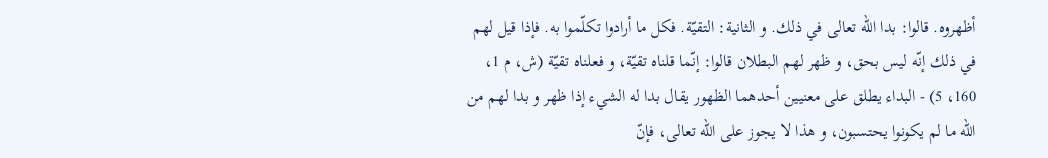أظهروه. قالوا: بدا اللّه تعالى في ذلك. و الثانية: التقيّة. فكل ما أرادوا تكلّموا به. فإذا قيل لهم في ذلك إنّه ليس بحق، و ظهر لهم البطلان قالوا: إنّما قلناه تقيّة، و فعلناه تقيّة (ش، م 1، 160، 5) - البداء يطلق على معنيين أحدهما الظهور يقال بدا له الشيء إذا ظهر و بدا لهم من اللّه ما لم يكونوا يحتسبون، و هذا لا يجوز على اللّه تعالى، فإنّ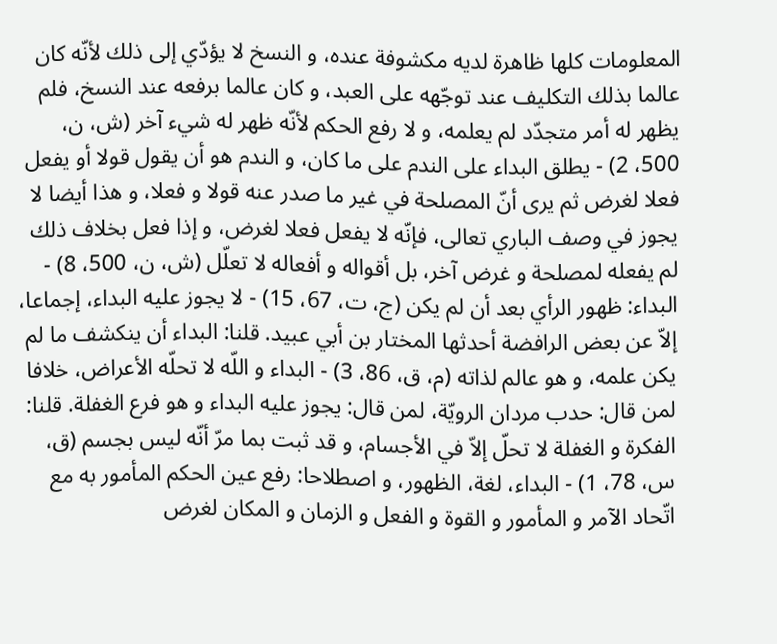المعلومات كلها ظاهرة لديه مكشوفة عنده، و النسخ لا يؤدّي إلى ذلك لأنّه كان عالما بذلك التكليف عند توجّهه على العبد، و كان عالما برفعه عند النسخ، فلم يظهر له أمر متجدّد لم يعلمه، و لا رفع الحكم لأنّه ظهر له شيء آخر (ش، ن، 500، 2) - يطلق البداء على الندم على ما كان، و الندم هو أن يقول قولا أو يفعل فعلا لغرض ثم يرى أنّ المصلحة في غير ما صدر عنه قولا و فعلا، و هذا أيضا لا يجوز في وصف الباري تعالى، فإنّه لا يفعل فعلا لغرض، و إذا فعل بخلاف ذلك لم يفعله لمصلحة و غرض آخر، بل أقواله و أفعاله لا تعلّل (ش، ن، 500، 8) - البداء: ظهور الرأي بعد أن لم يكن (ج، ت، 67، 15) - لا يجوز عليه البداء، إجماعا، إلاّ عن بعض الرافضة أحدثها المختار بن أبي عبيد. قلنا: البداء أن ينكشف ما لم يكن علمه، و هو عالم لذاته (م، ق، 86، 3) - البداء و اللّه لا تحلّه الأعراض، خلافا لمن قال: حدب مردان الرويّة، لمن قال: يجوز عليه البداء و هو فرع الغفلة. قلنا: الفكرة و الغفلة لا تحلّ إلاّ في الأجسام، و قد ثبت بما مرّ أنّه ليس بجسم (ق، س، 78، 1) - البداء، لغة، الظهور، و اصطلاحا: رفع عين الحكم المأمور به مع اتّحاد الآمر و المأمور و القوة و الفعل و الزمان و المكان لغرض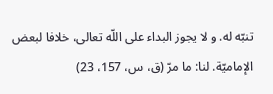تنبّه له. و لا يجوز البداء على اللّه تعالى، خلافا لبعض الإماميّة. لنا: ما مرّ (ق، س، 157، 23)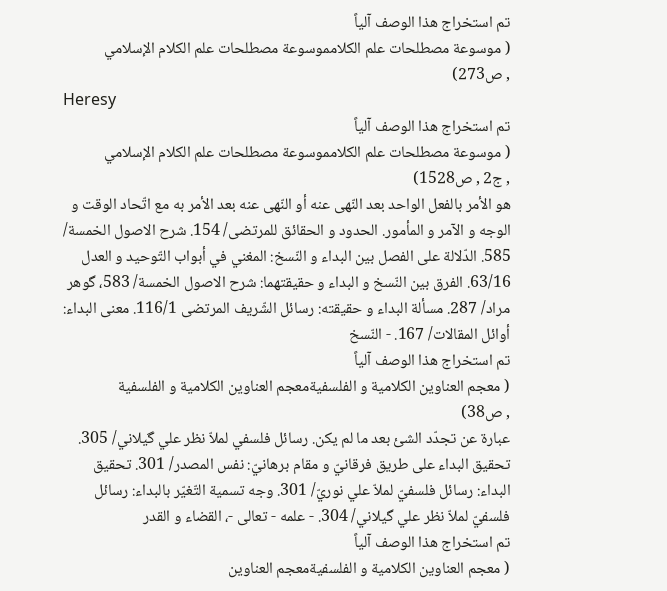تم استخراج هذا الوصف آلیاً
( موسوعة مصطلحات علم الکلامموسوعة مصطلحات علم الکلام الإسلامي
, ص273)
Heresy
تم استخراج هذا الوصف آلیاً
( موسوعة مصطلحات علم الکلامموسوعة مصطلحات علم الکلام الإسلامي
, ج2 , ص1528)
هو الأمر بالفعل الواحد بعد النّهى عنه أو النّهى عنه بعد الأمر به مع اتّحاد الوقت و الوجه و الآمر و المأمور. الحدود و الحقائق للمرتضى/ 154. شرح الاصول الخمسة/ 585. الدّلالة على الفصل بين البداء و النّسخ: المغني في أبواب التّوحيد و العدل 63/16. الفرق بين النّسخ و البداء و حقيقتهما: شرح الاصول الخمسة/ 583، گوهر مراد/ 287. مسألة البداء و حقيقته: رسائل الشّريف المرتضى 116/1. معنى البداء: أوائل المقالات/ 167. - النّسخ
تم استخراج هذا الوصف آلیاً
( معجم العناوین الکلامیة و الفلسفیةمعجم العناوین الکلامیة و الفلسفیة
, ص38)
عبارة عن تجدّد الشئ بعد ما لم يكن. رسائل فلسفي لملاّ نظر علي گيلاني/ 305. تحقيق البداء على طريق فرقانيّ و مقام برهانيّ: نفس المصدر/ 301. تحقيق البداء: رسائل فلسفيّ لملاّ علي نوريّ/ 301. وجه تسمية التّغيّر بالبداء: رسائل فلسفيّ لملاّ نظر علي گيلاني/ 304. - علمه - تعالى -، القضاء و القدر
تم استخراج هذا الوصف آلیاً
( معجم العناوین الکلامیة و الفلسفیةمعجم العناوین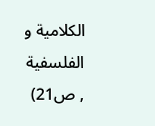الکلامیة و الفلسفیة
, ص21)